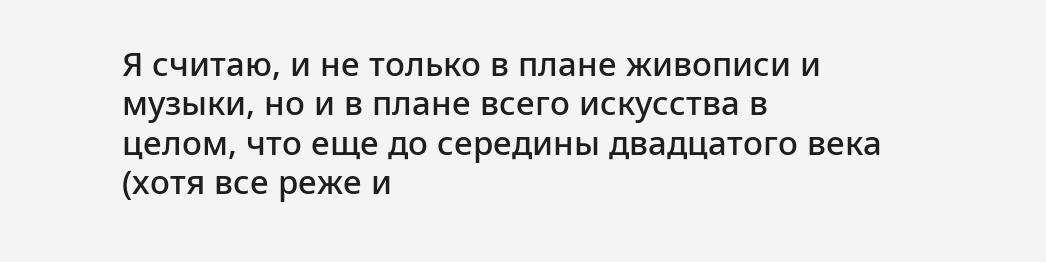Я считаю, и не только в плане живописи и музыки, но и в плане всего искусства в целом, что еще до середины двадцатого века (хотя все реже и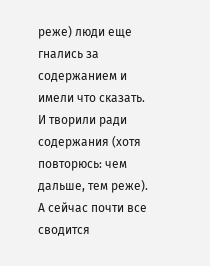реже) люди еще гнались за содержанием и имели что сказать. И творили ради содержания (хотя повторюсь: чем дальше, тем реже). А сейчас почти все сводится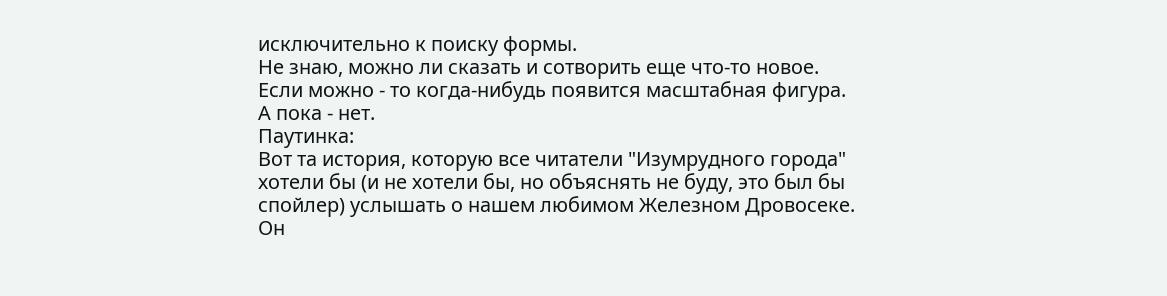исключительно к поиску формы.
Не знаю, можно ли сказать и сотворить еще что-то новое.
Если можно - то когда-нибудь появится масштабная фигура.
А пока - нет.
Паутинка:
Вот та история, которую все читатели "Изумрудного города" хотели бы (и не хотели бы, но объяснять не буду, это был бы спойлер) услышать о нашем любимом Железном Дровосеке.
Он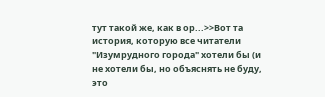тут такой же, как в ор...>>Вот та история, которую все читатели "Изумрудного города" хотели бы (и не хотели бы, но объяснять не буду, это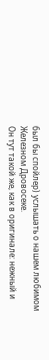был бы спойлер) услышать о нашем любимом Железном Дровосеке.
Он тут такой же, как в оригинале: нежный и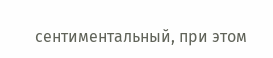сентиментальный, при этом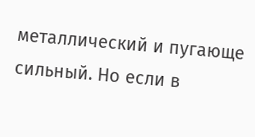металлический и пугающе сильный. Но если в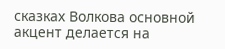сказках Волкова основной акцент делается на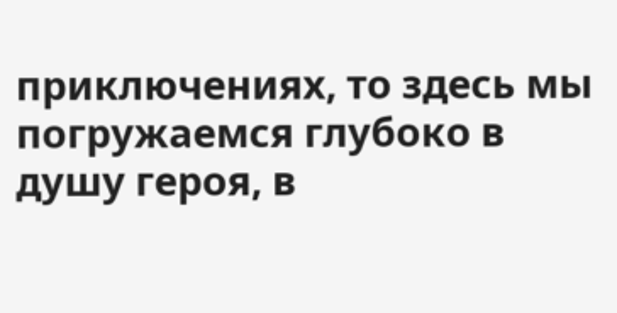приключениях, то здесь мы погружаемся глубоко в душу героя, в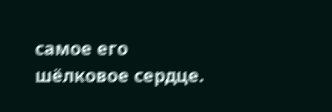самое его шёлковое сердце.